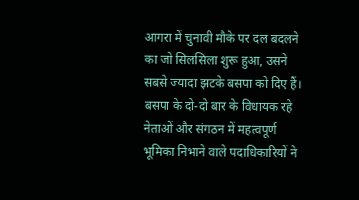आगरा में चुनावी मौके पर दल बदलने का जो सिलसिला शुरू हुआ, उसने सबसे ज्यादा झटके बसपा को दिए हैं। बसपा के दो-दो बार के विधायक रहे नेताओं और संगठन में महत्वपूर्ण भूमिका निभाने वाले पदाधिकारियों ने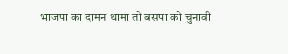भाजपा का दामन थामा तो बसपा को चुनावी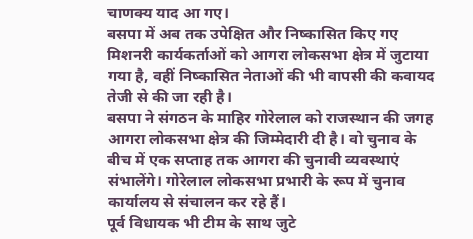चाणक्य याद आ गए।
बसपा में अब तक उपेक्षित और निष्कासित किए गए मिशनरी कार्यकर्ताओं को आगरा लोकसभा क्षेत्र में जुटाया गया है, वहीं निष्कासित नेताओं की भी वापसी की कवायद तेजी से की जा रही है।
बसपा ने संगठन के माहिर गोरेलाल को राजस्थान की जगह आगरा लोकसभा क्षेत्र की जिम्मेदारी दी है। वो चुनाव के बीच में एक सप्ताह तक आगरा की चुनावी व्यवस्थाएं संभालेंगे। गोरेलाल लोकसभा प्रभारी के रूप में चुनाव कार्यालय से संचालन कर रहे हैं।
पूर्व विधायक भी टीम के साथ जुटे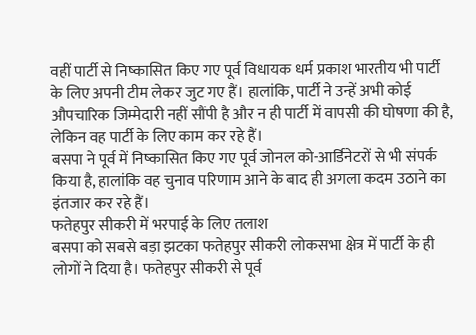वहीं पार्टी से निष्कासित किए गए पूर्व विधायक धर्म प्रकाश भारतीय भी पार्टी के लिए अपनी टीम लेकर जुट गए हैं। हालांकि, पार्टी ने उन्हें अभी कोई औपचारिक जिम्मेदारी नहीं सौंपी है और न ही पार्टी में वापसी की घोषणा की है, लेकिन वह पार्टी के लिए काम कर रहे हैं।
बसपा ने पूर्व में निष्कासित किए गए पूर्व जोनल को-आर्डिनेटरों से भी संपर्क किया है, हालांकि वह चुनाव परिणाम आने के बाद ही अगला कदम उठाने का इंतजार कर रहे हैं।
फतेहपुर सीकरी में भरपाई के लिए तलाश
बसपा को सबसे बड़ा झटका फतेहपुर सीकरी लोकसभा क्षेत्र में पार्टी के ही लोगों ने दिया है। फतेहपुर सीकरी से पूर्व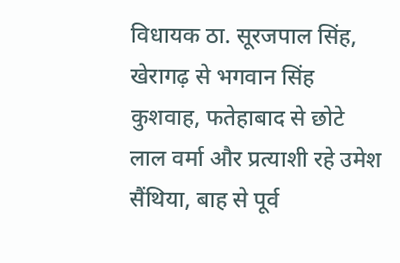विधायक ठा. सूरजपाल सिंह, खेरागढ़ से भगवान सिंह कुशवाह, फतेहाबाद से छोटे लाल वर्मा और प्रत्याशी रहे उमेश सैंथिया, बाह से पूर्व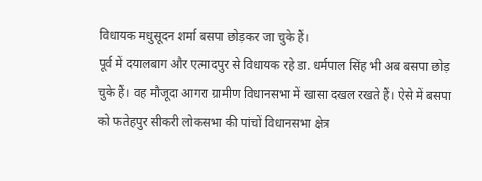विधायक मधुसूदन शर्मा बसपा छोड़कर जा चुके हैं।
पूर्व में दयालबाग और एत्मादपुर से विधायक रहे डा. धर्मपाल सिंह भी अब बसपा छोड़ चुके हैं। वह मौजूदा आगरा ग्रामीण विधानसभा में खासा दखल रखते हैं। ऐसे में बसपा को फतेहपुर सीकरी लोकसभा की पांचों विधानसभा क्षेत्र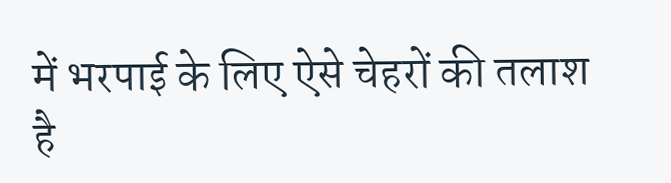में भरपाई के लिए ऐसे चेहरों की तलाश है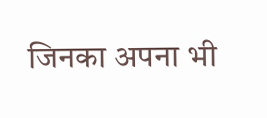जिनका अपना भी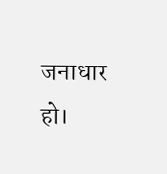जनाधार हो।